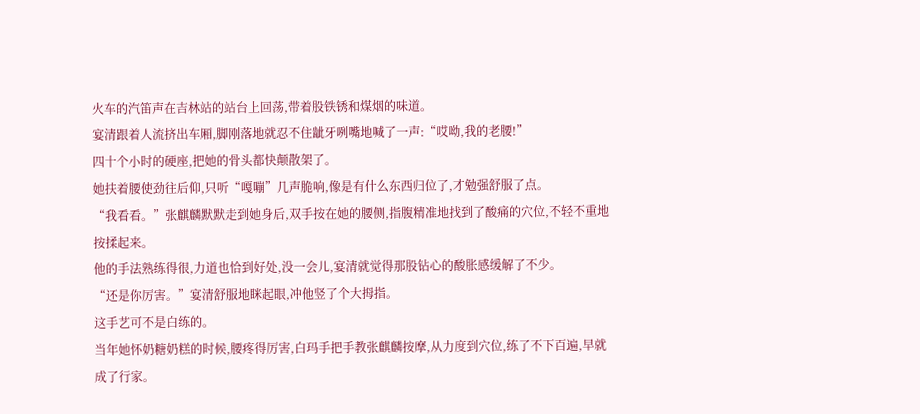火车的汽笛声在吉林站的站台上回荡,带着股铁锈和煤烟的味道。
宴清跟着人流挤出车厢,脚刚落地就忍不住龇牙咧嘴地喊了一声:“哎呦,我的老腰!”
四十个小时的硬座,把她的骨头都快颠散架了。
她扶着腰使劲往后仰,只听“嘎嘣”几声脆响,像是有什么东西归位了,才勉强舒服了点。
“我看看。”张麒麟默默走到她身后,双手按在她的腰侧,指腹精准地找到了酸痛的穴位,不轻不重地按揉起来。
他的手法熟练得很,力道也恰到好处,没一会儿,宴清就觉得那股钻心的酸胀感缓解了不少。
“还是你厉害。”宴清舒服地眯起眼,冲他竖了个大拇指。
这手艺可不是白练的。
当年她怀奶糖奶糕的时候,腰疼得厉害,白玛手把手教张麒麟按摩,从力度到穴位,练了不下百遍,早就成了行家。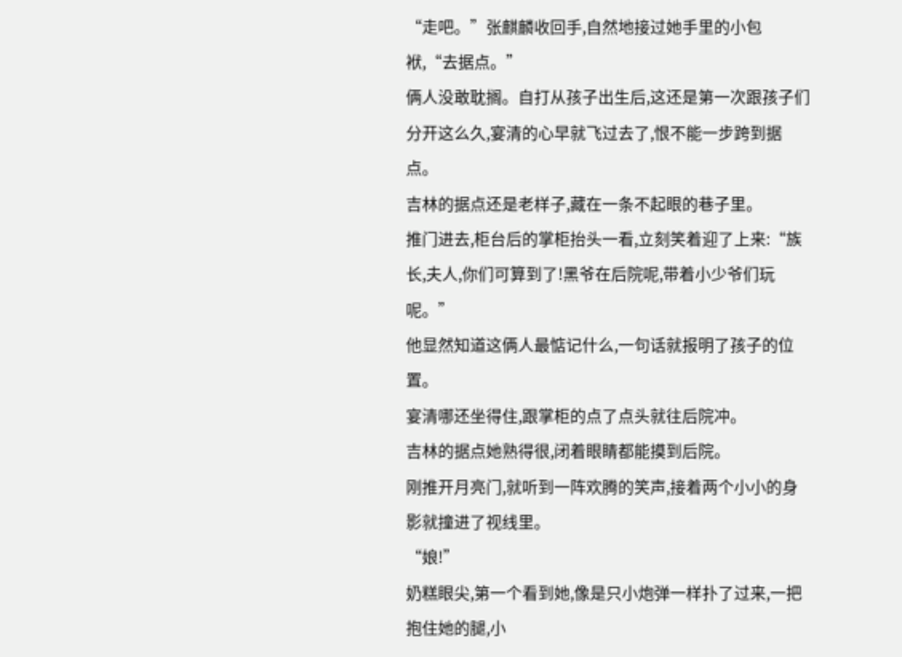“走吧。”张麒麟收回手,自然地接过她手里的小包袱,“去据点。”
俩人没敢耽搁。自打从孩子出生后,这还是第一次跟孩子们分开这么久,宴清的心早就飞过去了,恨不能一步跨到据点。
吉林的据点还是老样子,藏在一条不起眼的巷子里。
推门进去,柜台后的掌柜抬头一看,立刻笑着迎了上来:“族长,夫人,你们可算到了!黑爷在后院呢,带着小少爷们玩呢。”
他显然知道这俩人最惦记什么,一句话就报明了孩子的位置。
宴清哪还坐得住,跟掌柜的点了点头就往后院冲。
吉林的据点她熟得很,闭着眼睛都能摸到后院。
刚推开月亮门,就听到一阵欢腾的笑声,接着两个小小的身影就撞进了视线里。
“娘!”
奶糕眼尖,第一个看到她,像是只小炮弹一样扑了过来,一把抱住她的腿,小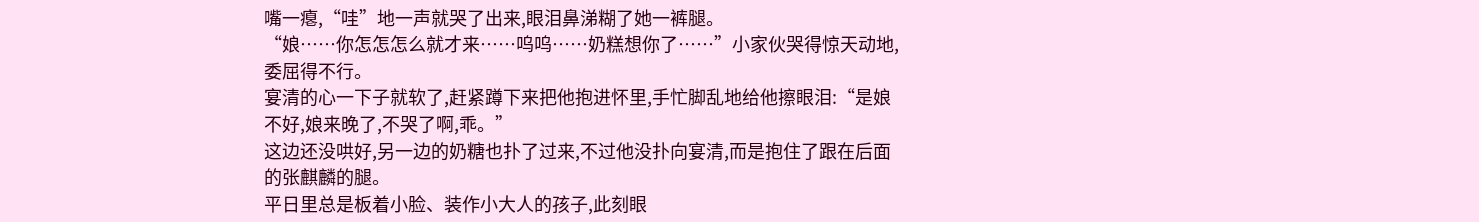嘴一瘪,“哇”地一声就哭了出来,眼泪鼻涕糊了她一裤腿。
“娘……你怎怎怎么就才来……呜呜……奶糕想你了……”小家伙哭得惊天动地,委屈得不行。
宴清的心一下子就软了,赶紧蹲下来把他抱进怀里,手忙脚乱地给他擦眼泪:“是娘不好,娘来晚了,不哭了啊,乖。”
这边还没哄好,另一边的奶糖也扑了过来,不过他没扑向宴清,而是抱住了跟在后面的张麒麟的腿。
平日里总是板着小脸、装作小大人的孩子,此刻眼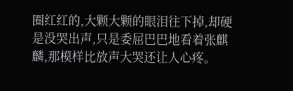圈红红的,大颗大颗的眼泪往下掉,却硬是没哭出声,只是委屈巴巴地看着张麒麟,那模样比放声大哭还让人心疼。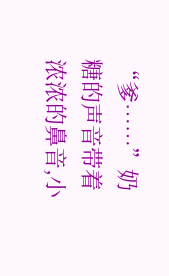“爹……”奶糖的声音带着浓浓的鼻音,小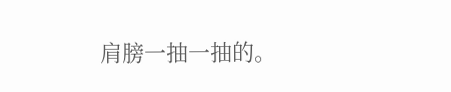肩膀一抽一抽的。